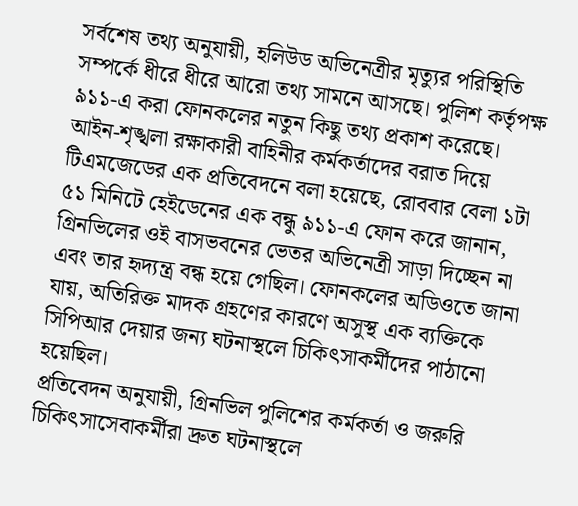সর্বশেষ তথ্য অনুযায়ী, হলিউড অভিনেত্রীর মৃত্যুর পরিস্থিতি সম্পর্কে ধীরে ধীরে আরো তথ্য সামনে আসছে। পুলিশ কর্তৃপক্ষ ৯১১-এ করা ফোনকলের নতুন কিছু তথ্য প্রকাশ করেছে।
আইন-শৃঙ্খলা রক্ষাকারী বাহিনীর কর্মকর্তাদের বরাত দিয়ে টিএমজেডের এক প্রতিবেদনে বলা হয়েছে, রোববার বেলা ১টা ৫১ মিনিটে হেইডেনের এক বন্ধু ৯১১-এ ফোন করে জানান, গ্রিনভিলের ওই বাসভবনের ভেতর অভিনেত্রী সাড়া দিচ্ছেন না এবং তার হৃদ্যন্ত্র বন্ধ হয়ে গেছিল। ফোনকলের অডিওতে জানা যায়, অতিরিক্ত মাদক গ্রহণের কারণে অসুস্থ এক ব্যক্তিকে সিপিআর দেয়ার জন্য ঘটনাস্থলে চিকিৎসাকর্মীদের পাঠানো হয়েছিল।
প্রতিবেদন অনুযায়ী, গ্রিনভিল পুলিশের কর্মকর্তা ও জরুরি চিকিৎসাসেবাকর্মীরা দ্রুত ঘটনাস্থলে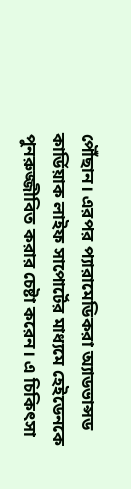পৌঁছান। এরপর প্যারামেডিকরা অ্যাডভান্সড কার্ডিয়াক লাইফ সাপোর্টের মাধ্যমে হেইডেনকে পুনরুজ্জীবিত করার চেষ্টা করেন। এ চিকিৎসা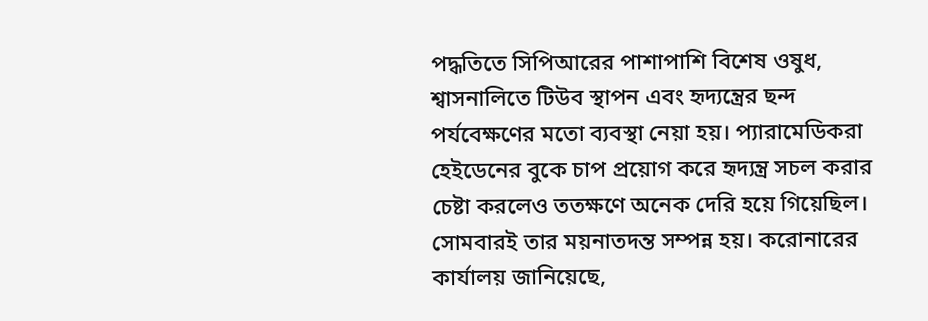পদ্ধতিতে সিপিআরের পাশাপাশি বিশেষ ওষুধ, শ্বাসনালিতে টিউব স্থাপন এবং হৃদ্যন্ত্রের ছন্দ পর্যবেক্ষণের মতো ব্যবস্থা নেয়া হয়। প্যারামেডিকরা হেইডেনের বুকে চাপ প্রয়োগ করে হৃদ্যন্ত্র সচল করার চেষ্টা করলেও ততক্ষণে অনেক দেরি হয়ে গিয়েছিল।
সোমবারই তার ময়নাতদন্ত সম্পন্ন হয়। করোনারের কার্যালয় জানিয়েছে,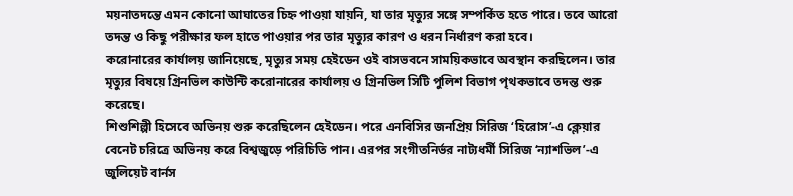ময়নাতদন্তে এমন কোনো আঘাতের চিহ্ন পাওয়া যায়নি, যা তার মৃত্যুর সঙ্গে সম্পর্কিত হতে পারে। তবে আরো তদন্ত ও কিছু পরীক্ষার ফল হাতে পাওয়ার পর তার মৃত্যুর কারণ ও ধরন নির্ধারণ করা হবে।
করোনারের কার্যালয় জানিয়েছে, মৃত্যুর সময় হেইডেন ওই বাসভবনে সাময়িকভাবে অবস্থান করছিলেন। তার মৃত্যুর বিষয়ে গ্রিনভিল কাউন্টি করোনারের কার্যালয় ও গ্রিনভিল সিটি পুলিশ বিভাগ পৃথকভাবে তদন্ত শুরু করেছে।
শিশুশিল্পী হিসেবে অভিনয় শুরু করেছিলেন হেইডেন। পরে এনবিসির জনপ্রিয় সিরিজ ‘হিরোস’-এ ক্লেয়ার বেনেট চরিত্রে অভিনয় করে বিশ্বজুড়ে পরিচিতি পান। এরপর সংগীতনির্ভর নাট্যধর্মী সিরিজ ‘ন্যাশভিল’-এ জুলিয়েট বার্নস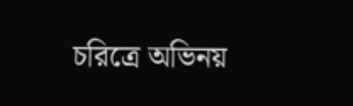চরিত্রে অভিনয়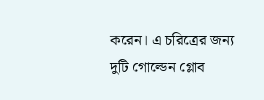করেন। এ চরিত্রের জন্য দুটি গোল্ডেন গ্লোব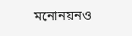মনোনয়নও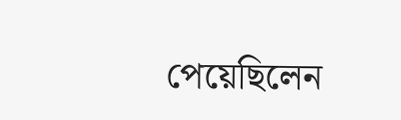পেয়েছিলেন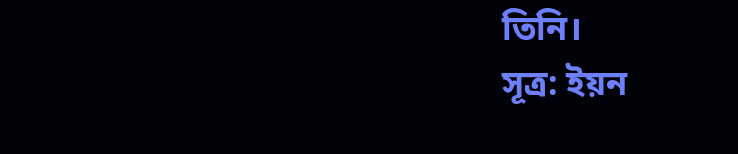তিনি।
সূত্র: ইয়ন